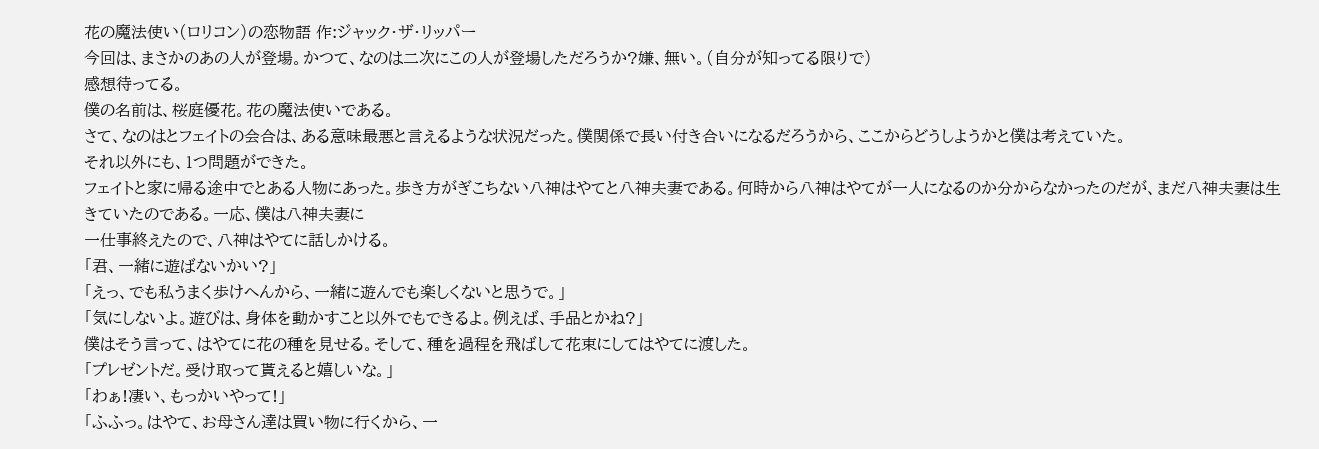花の魔法使い(ロリコン)の恋物語 作:ジャック・ザ・リッパー
今回は、まさかのあの人が登場。かつて、なのは二次にこの人が登場しただろうか?嫌、無い。(自分が知ってる限りで)
感想待ってる。
僕の名前は、桜庭優花。花の魔法使いである。
さて、なのはとフェイトの会合は、ある意味最悪と言えるような状況だった。僕関係で長い付き合いになるだろうから、ここからどうしようかと僕は考えていた。
それ以外にも、1つ問題ができた。
フェイトと家に帰る途中でとある人物にあった。歩き方がぎこちない八神はやてと八神夫妻である。何時から八神はやてが一人になるのか分からなかったのだが、まだ八神夫妻は生きていたのである。一応、僕は八神夫妻に
一仕事終えたので、八神はやてに話しかける。
「君、一緒に遊ばないかい?」
「えっ、でも私うまく歩けへんから、一緒に遊んでも楽しくないと思うで。」
「気にしないよ。遊びは、身体を動かすこと以外でもできるよ。例えば、手品とかね?」
僕はそう言って、はやてに花の種を見せる。そして、種を過程を飛ばして花束にしてはやてに渡した。
「プレゼントだ。受け取って貰えると嬉しいな。」
「わぁ!凄い、もっかいやって!」
「ふふっ。はやて、お母さん達は買い物に行くから、一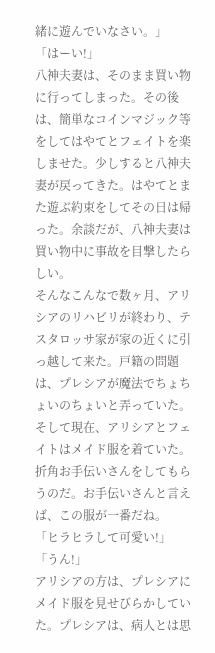緒に遊んでいなさい。」
「はーい!」
八神夫妻は、そのまま買い物に行ってしまった。その後は、簡単なコインマジック等をしてはやてとフェイトを楽しませた。少しすると八神夫妻が戻ってきた。はやてとまた遊ぶ約束をしてその日は帰った。余談だが、八神夫妻は買い物中に事故を目撃したらしい。
そんなこんなで数ヶ月、アリシアのリハビリが終わり、テスタロッサ家が家の近くに引っ越して来た。戸籍の問題は、プレシアが魔法でちょちょいのちょいと弄っていた。そして現在、アリシアとフェイトはメイド服を着ていた。折角お手伝いさんをしてもらうのだ。お手伝いさんと言えば、この服が一番だね。
「ヒラヒラして可愛い!」
「うん!」
アリシアの方は、プレシアにメイド服を見せびらかしていた。プレシアは、病人とは思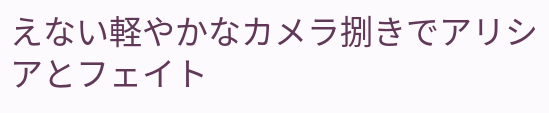えない軽やかなカメラ捌きでアリシアとフェイト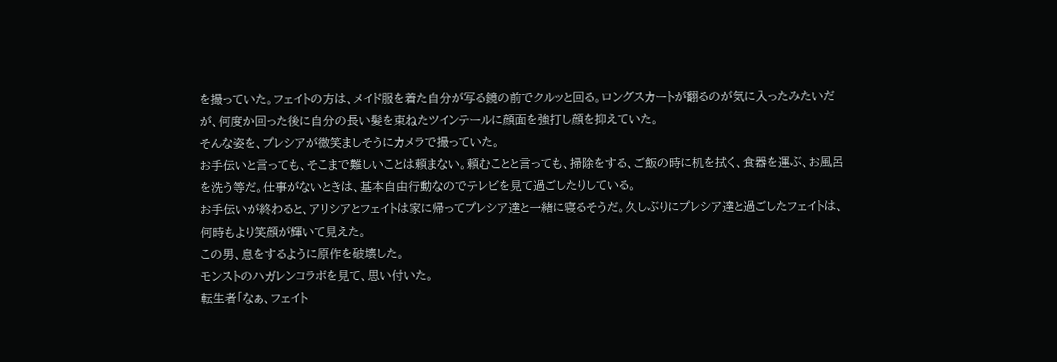を撮っていた。フェイトの方は、メイド服を着た自分が写る鏡の前でクルッと回る。ロングスカートが翻るのが気に入ったみたいだが、何度か回った後に自分の長い髪を束ねたツインテールに顔面を強打し顔を抑えていた。
そんな姿を、プレシアが微笑ましそうにカメラで撮っていた。
お手伝いと言っても、そこまで難しいことは頼まない。頼むことと言っても、掃除をする、ご飯の時に机を拭く、食器を運ぶ、お風呂を洗う等だ。仕事がないときは、基本自由行動なのでテレビを見て過ごしたりしている。
お手伝いが終わると、アリシアとフェイトは家に帰ってプレシア達と一緒に寝るそうだ。久しぶりにプレシア達と過ごしたフェイトは、何時もより笑顔が輝いて見えた。
この男、息をするように原作を破壊した。
モンストのハガレンコラボを見て、思い付いた。
転生者「なぁ、フェイト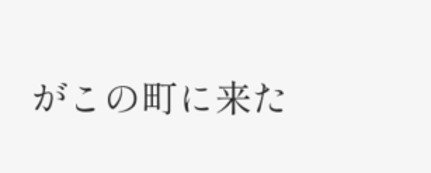がこの町に来た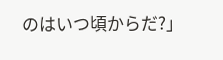のはいつ頃からだ?」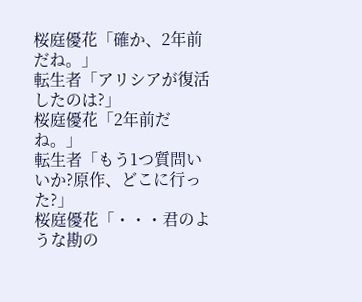桜庭優花「確か、2年前だね。」
転生者「アリシアが復活したのは?」
桜庭優花「2年前だね。」
転生者「もう1つ質問いいか?原作、どこに行った?」
桜庭優花「・・・君のような勘の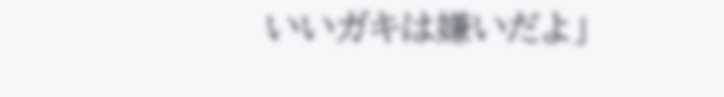いいガキは嫌いだよ」